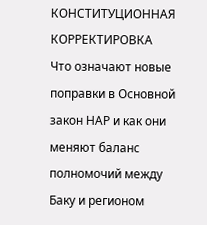КОНСТИТУЦИОННАЯ КОРРЕКТИРОВКА
Что означают новые поправки в Основной закон НАР и как они меняют баланс полномочий между Баку и регионом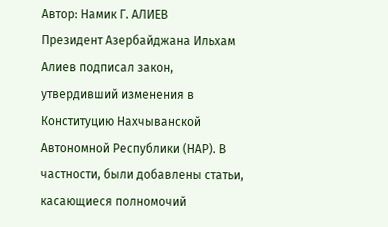Автор: Намик Г. АЛИЕВ
Президент Азербайджана Ильхам Алиев подписал закон, утвердивший изменения в Конституцию Нахчыванской Автономной Республики (НАР). В частности, были добавлены статьи, касающиеся полномочий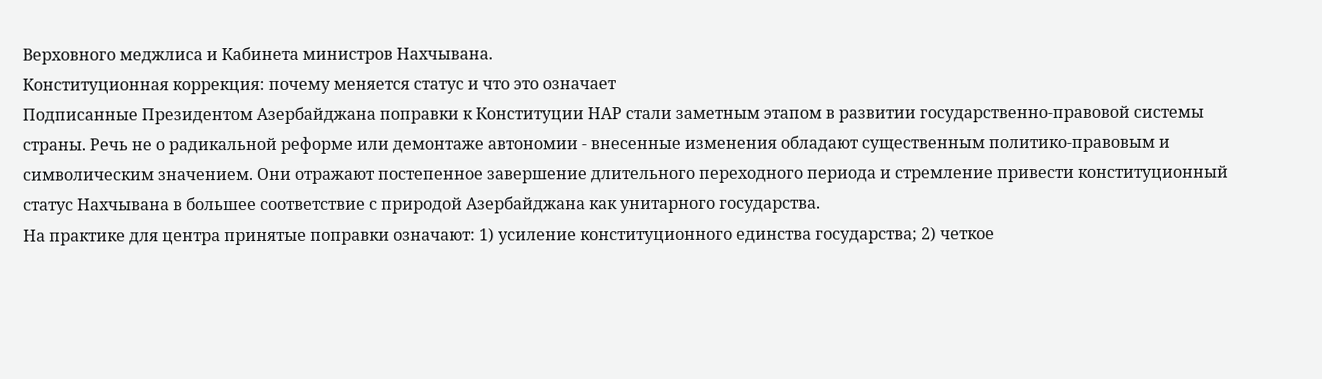Верховного меджлиса и Кабинета министров Нахчывана.
Конституционная коррекция: почему меняется статус и что это означает
Подписанные Президентом Азербайджана поправки к Конституции НАР стали заметным этапом в развитии государственно-правовой системы страны. Речь не о радикальной реформе или демонтаже автономии - внесенные изменения обладают существенным политико-правовым и символическим значением. Они отражают постепенное завершение длительного переходного периода и стремление привести конституционный статус Нахчывана в большее соответствие с природой Азербайджана как унитарного государства.
На практике для центра принятые поправки означают: 1) усиление конституционного единства государства; 2) четкое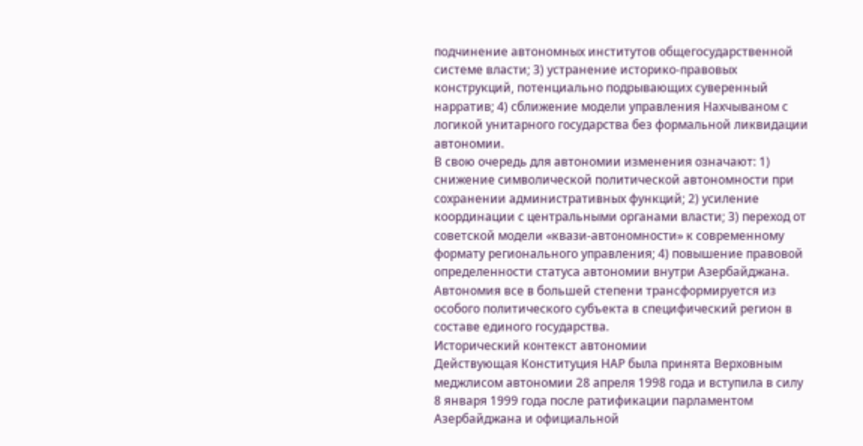подчинение автономных институтов общегосударственной системе власти; 3) устранение историко-правовых конструкций, потенциально подрывающих суверенный нарратив; 4) сближение модели управления Нахчываном с логикой унитарного государства без формальной ликвидации автономии.
В свою очередь для автономии изменения означают: 1) снижение символической политической автономности при сохранении административных функций; 2) усиление координации с центральными органами власти; 3) переход от советской модели «квази-автономности» к современному формату регионального управления; 4) повышение правовой определенности статуса автономии внутри Азербайджана.
Автономия все в большей степени трансформируется из особого политического субъекта в специфический регион в составе единого государства.
Исторический контекст автономии
Действующая Конституция НАР была принята Верховным меджлисом автономии 28 апреля 1998 года и вступила в силу 8 января 1999 года после ратификации парламентом Азербайджана и официальной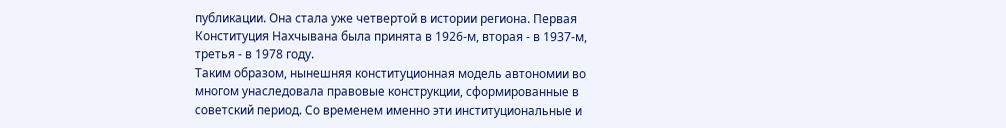публикации. Она стала уже четвертой в истории региона. Первая Конституция Нахчывана была принята в 1926-м, вторая - в 1937-м, третья - в 1978 году.
Таким образом, нынешняя конституционная модель автономии во многом унаследовала правовые конструкции, сформированные в советский период. Со временем именно эти институциональные и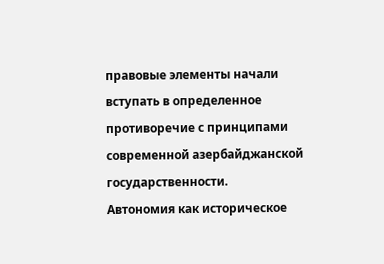правовые элементы начали вступать в определенное противоречие с принципами современной азербайджанской государственности.
Автономия как историческое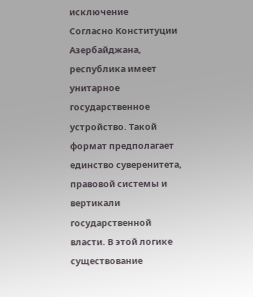исключение
Согласно Конституции Азербайджана, республика имеет унитарное государственное устройство. Такой формат предполагает единство суверенитета, правовой системы и вертикали государственной власти. В этой логике существование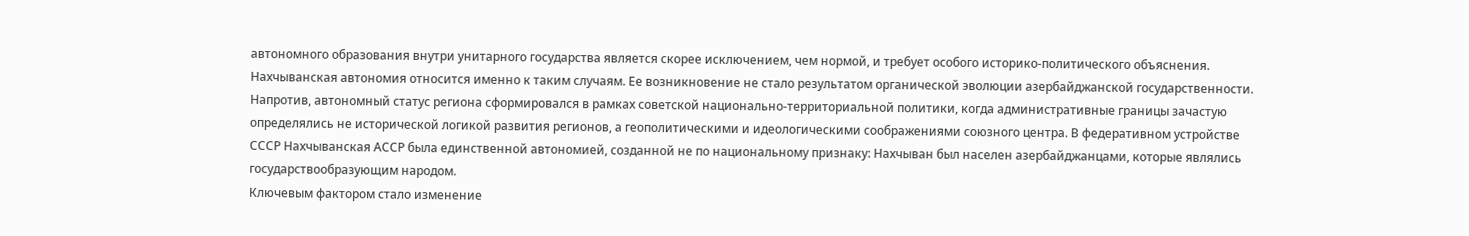автономного образования внутри унитарного государства является скорее исключением, чем нормой, и требует особого историко-политического объяснения.
Нахчыванская автономия относится именно к таким случаям. Ее возникновение не стало результатом органической эволюции азербайджанской государственности. Напротив, автономный статус региона сформировался в рамках советской национально-территориальной политики, когда административные границы зачастую определялись не исторической логикой развития регионов, а геополитическими и идеологическими соображениями союзного центра. В федеративном устройстве СССР Нахчыванская АССР была единственной автономией, созданной не по национальному признаку: Нахчыван был населен азербайджанцами, которые являлись государствообразующим народом.
Ключевым фактором стало изменение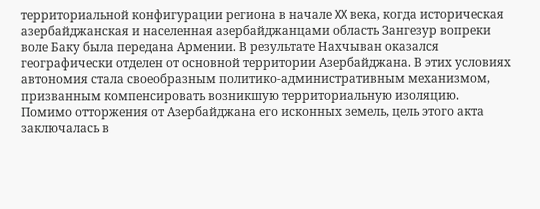территориальной конфигурации региона в начале XX века, когда историческая азербайджанская и населенная азербайджанцами область Зангезур вопреки воле Баку была передана Армении. В результате Нахчыван оказался географически отделен от основной территории Азербайджана. В этих условиях автономия стала своеобразным политико-административным механизмом, призванным компенсировать возникшую территориальную изоляцию.
Помимо отторжения от Азербайджана его исконных земель, цель этого акта заключалась в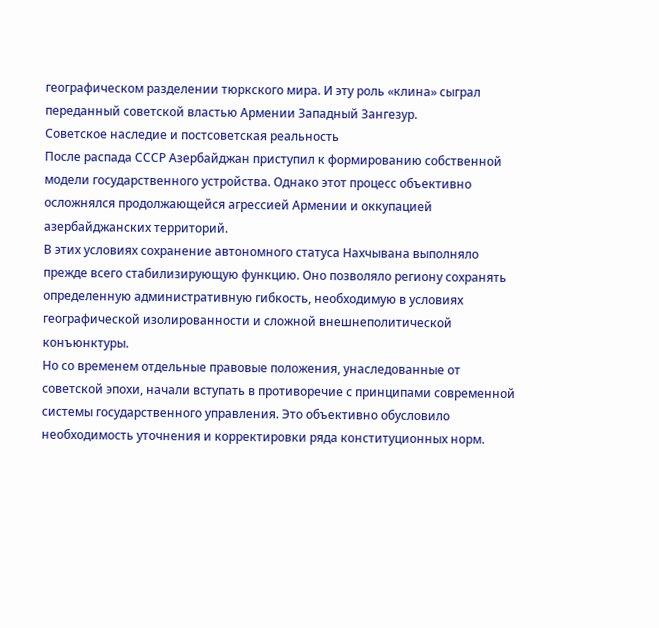географическом разделении тюркского мира. И эту роль «клина» сыграл переданный советской властью Армении Западный Зангезур.
Советское наследие и постсоветская реальность
После распада СССР Азербайджан приступил к формированию собственной модели государственного устройства. Однако этот процесс объективно осложнялся продолжающейся агрессией Армении и оккупацией азербайджанских территорий.
В этих условиях сохранение автономного статуса Нахчывана выполняло прежде всего стабилизирующую функцию. Оно позволяло региону сохранять определенную административную гибкость, необходимую в условиях географической изолированности и сложной внешнеполитической конъюнктуры.
Но со временем отдельные правовые положения, унаследованные от советской эпохи, начали вступать в противоречие с принципами современной системы государственного управления. Это объективно обусловило необходимость уточнения и корректировки ряда конституционных норм.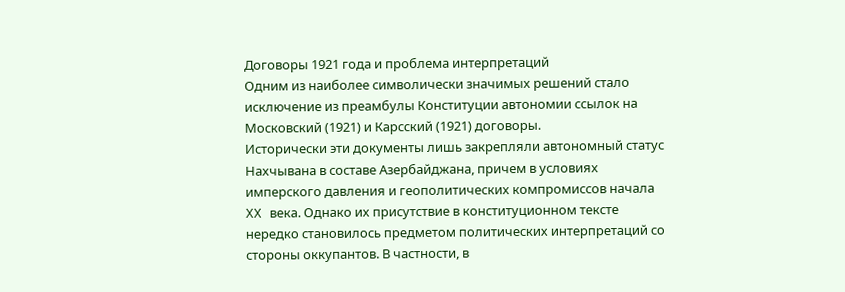Договоры 1921 года и проблема интерпретаций
Одним из наиболее символически значимых решений стало исключение из преамбулы Конституции автономии ссылок на Московский (1921) и Карсский (1921) договоры.
Исторически эти документы лишь закрепляли автономный статус Нахчывана в составе Азербайджана, причем в условиях имперского давления и геополитических компромиссов начала XX века. Однако их присутствие в конституционном тексте нередко становилось предметом политических интерпретаций со стороны оккупантов. В частности, в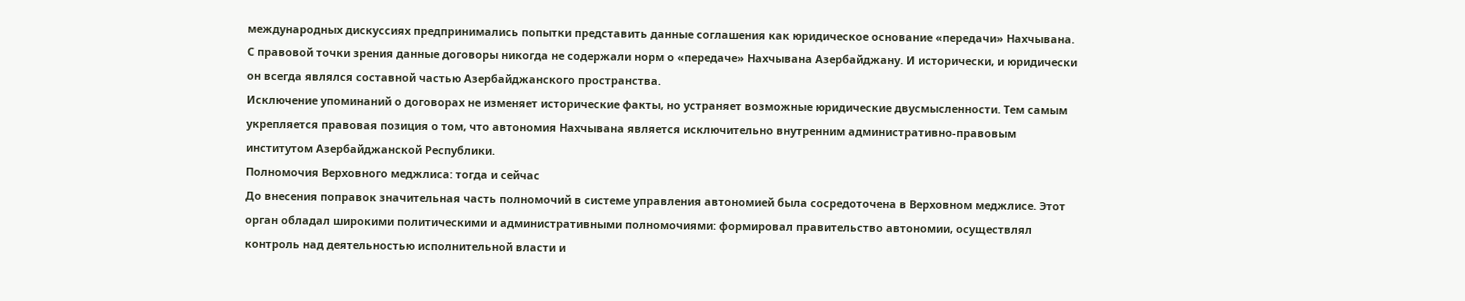международных дискуссиях предпринимались попытки представить данные соглашения как юридическое основание «передачи» Нахчывана.
С правовой точки зрения данные договоры никогда не содержали норм о «передаче» Нахчывана Азербайджану. И исторически, и юридически он всегда являлся составной частью Азербайджанского пространства.
Исключение упоминаний о договорах не изменяет исторические факты, но устраняет возможные юридические двусмысленности. Тем самым укрепляется правовая позиция о том, что автономия Нахчывана является исключительно внутренним административно-правовым институтом Азербайджанской Республики.
Полномочия Верховного меджлиса: тогда и сейчас
До внесения поправок значительная часть полномочий в системе управления автономией была сосредоточена в Верховном меджлисе. Этот орган обладал широкими политическими и административными полномочиями: формировал правительство автономии, осуществлял контроль над деятельностью исполнительной власти и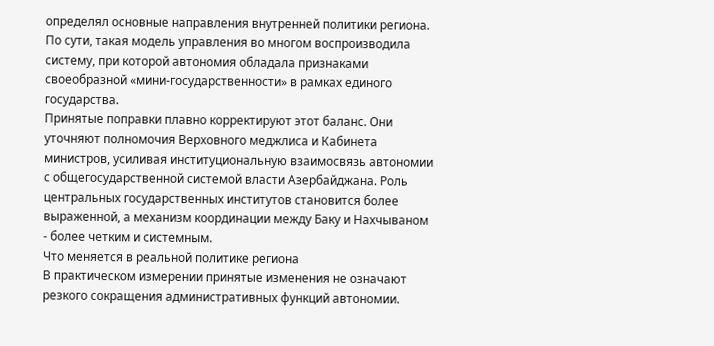определял основные направления внутренней политики региона.
По сути, такая модель управления во многом воспроизводила систему, при которой автономия обладала признаками своеобразной «мини-государственности» в рамках единого государства.
Принятые поправки плавно корректируют этот баланс. Они уточняют полномочия Верховного меджлиса и Кабинета министров, усиливая институциональную взаимосвязь автономии с общегосударственной системой власти Азербайджана. Роль центральных государственных институтов становится более выраженной, а механизм координации между Баку и Нахчываном - более четким и системным.
Что меняется в реальной политике региона
В практическом измерении принятые изменения не означают резкого сокращения административных функций автономии.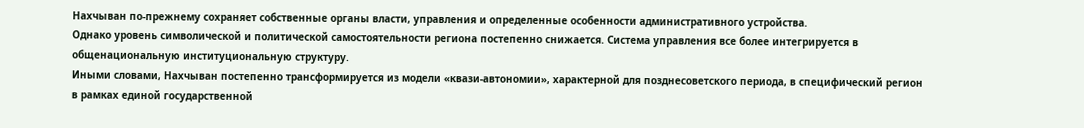Нахчыван по-прежнему сохраняет собственные органы власти, управления и определенные особенности административного устройства.
Однако уровень символической и политической самостоятельности региона постепенно снижается. Система управления все более интегрируется в общенациональную институциональную структуру.
Иными словами, Нахчыван постепенно трансформируется из модели «квази-автономии», характерной для позднесоветского периода, в специфический регион в рамках единой государственной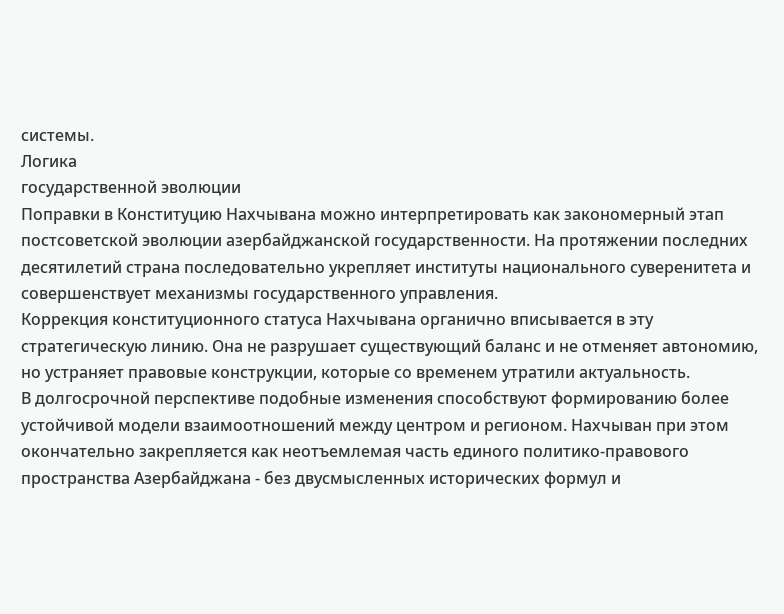системы.
Логика
государственной эволюции
Поправки в Конституцию Нахчывана можно интерпретировать как закономерный этап постсоветской эволюции азербайджанской государственности. На протяжении последних десятилетий страна последовательно укрепляет институты национального суверенитета и совершенствует механизмы государственного управления.
Коррекция конституционного статуса Нахчывана органично вписывается в эту стратегическую линию. Она не разрушает существующий баланс и не отменяет автономию, но устраняет правовые конструкции, которые со временем утратили актуальность.
В долгосрочной перспективе подобные изменения способствуют формированию более устойчивой модели взаимоотношений между центром и регионом. Нахчыван при этом окончательно закрепляется как неотъемлемая часть единого политико-правового пространства Азербайджана - без двусмысленных исторических формул и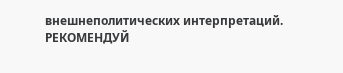внешнеполитических интерпретаций.
РЕКОМЕНДУЙ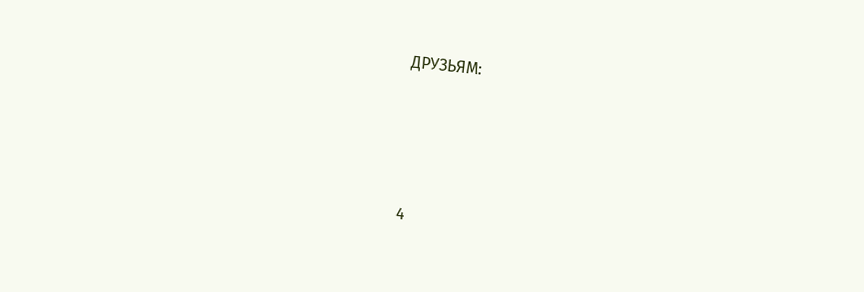ДРУЗЬЯМ:




4